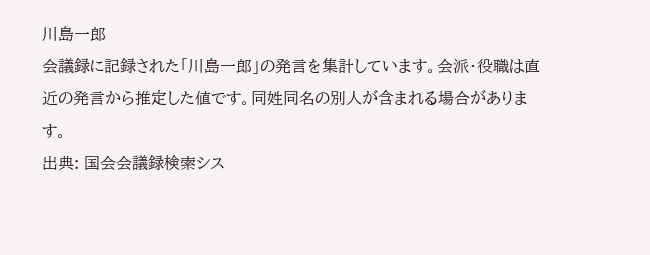川島一郎
会議録に記録された「川島一郎」の発言を集計しています。会派・役職は直近の発言から推定した値です。同姓同名の別人が含まれる場合があります。
出典: 国会会議録検索シス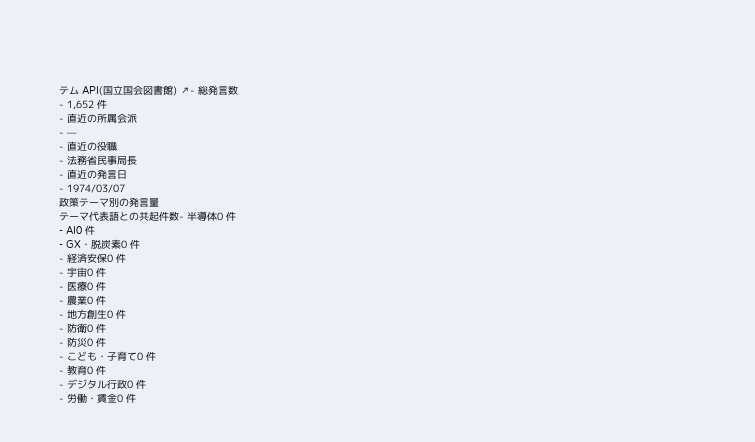テム API(国立国会図書館) ↗- 総発言数
- 1,652 件
- 直近の所属会派
- —
- 直近の役職
- 法務省民事局長
- 直近の発言日
- 1974/03/07
政策テーマ別の発言量
テーマ代表語との共起件数- 半導体0 件
- AI0 件
- GX・脱炭素0 件
- 経済安保0 件
- 宇宙0 件
- 医療0 件
- 農業0 件
- 地方創生0 件
- 防衛0 件
- 防災0 件
- こども・子育て0 件
- 教育0 件
- デジタル行政0 件
- 労働・賃金0 件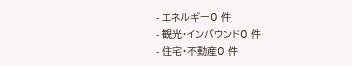- エネルギー0 件
- 観光・インバウンド0 件
- 住宅・不動産0 件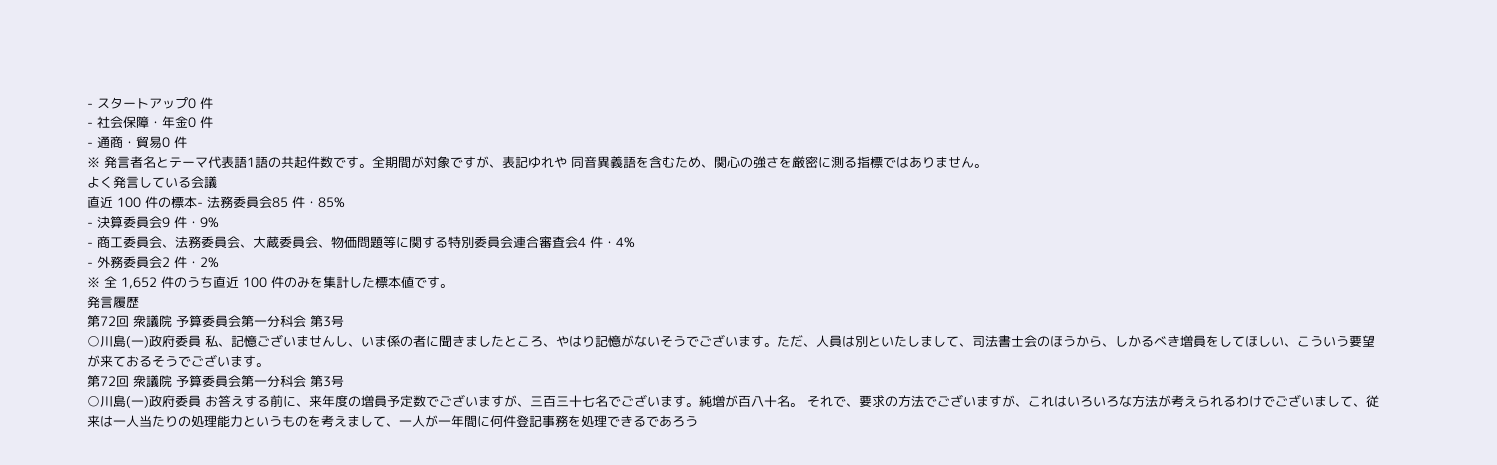- スタートアップ0 件
- 社会保障・年金0 件
- 通商・貿易0 件
※ 発言者名とテーマ代表語1語の共起件数です。全期間が対象ですが、表記ゆれや 同音異義語を含むため、関心の強さを厳密に測る指標ではありません。
よく発言している会議
直近 100 件の標本- 法務委員会85 件・85%
- 決算委員会9 件・9%
- 商工委員会、法務委員会、大蔵委員会、物価問題等に関する特別委員会連合審査会4 件・4%
- 外務委員会2 件・2%
※ 全 1,652 件のうち直近 100 件のみを集計した標本値です。
発言履歴
第72回 衆議院 予算委員会第一分科会 第3号
○川島(一)政府委員 私、記憶ございませんし、いま係の者に聞きましたところ、やはり記憶がないそうでございます。ただ、人員は別といたしまして、司法書士会のほうから、しかるべき増員をしてほしい、こういう要望が来ておるそうでございます。
第72回 衆議院 予算委員会第一分科会 第3号
○川島(一)政府委員 お答えする前に、来年度の増員予定数でございますが、三百三十七名でございます。純増が百八十名。 それで、要求の方法でございますが、これはいろいろな方法が考えられるわけでございまして、従来は一人当たりの処理能力というものを考えまして、一人が一年間に何件登記事務を処理できるであろう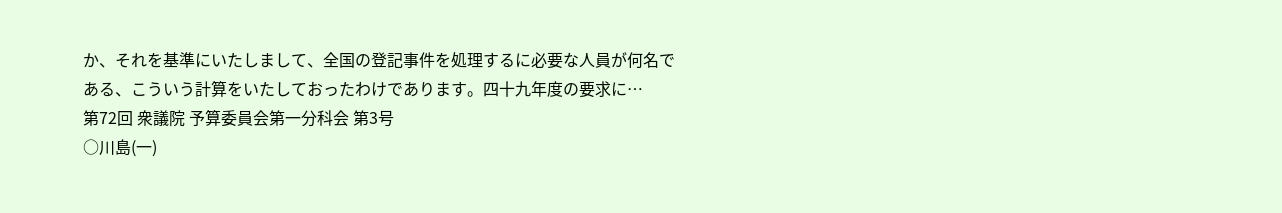か、それを基準にいたしまして、全国の登記事件を処理するに必要な人員が何名である、こういう計算をいたしておったわけであります。四十九年度の要求に…
第72回 衆議院 予算委員会第一分科会 第3号
○川島(一)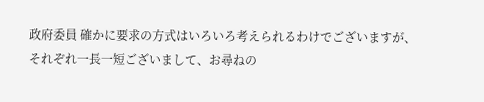政府委員 確かに要求の方式はいろいろ考えられるわけでございますが、それぞれ一長一短ございまして、お尋ねの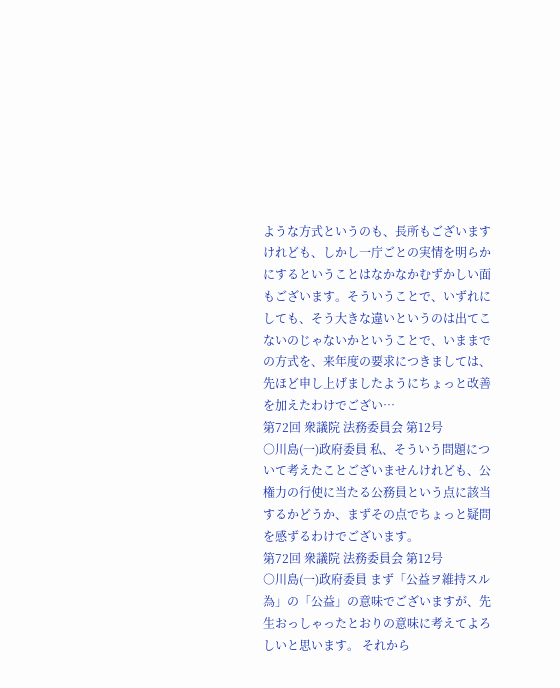ような方式というのも、長所もございますけれども、しかし一庁ごとの実情を明らかにするということはなかなかむずかしい面もございます。そういうことで、いずれにしても、そう大きな違いというのは出てこないのじゃないかということで、いままでの方式を、来年度の要求につきましては、先ほど申し上げましたようにちょっと改善を加えたわけでござい…
第72回 衆議院 法務委員会 第12号
○川島(一)政府委員 私、そういう問題について考えたことございませんけれども、公権力の行使に当たる公務員という点に該当するかどうか、まずその点でちょっと疑問を感ずるわけでございます。
第72回 衆議院 法務委員会 第12号
○川島(一)政府委員 まず「公益ヲ維持スル為」の「公益」の意味でございますが、先生おっしゃったとおりの意味に考えてよろしいと思います。 それから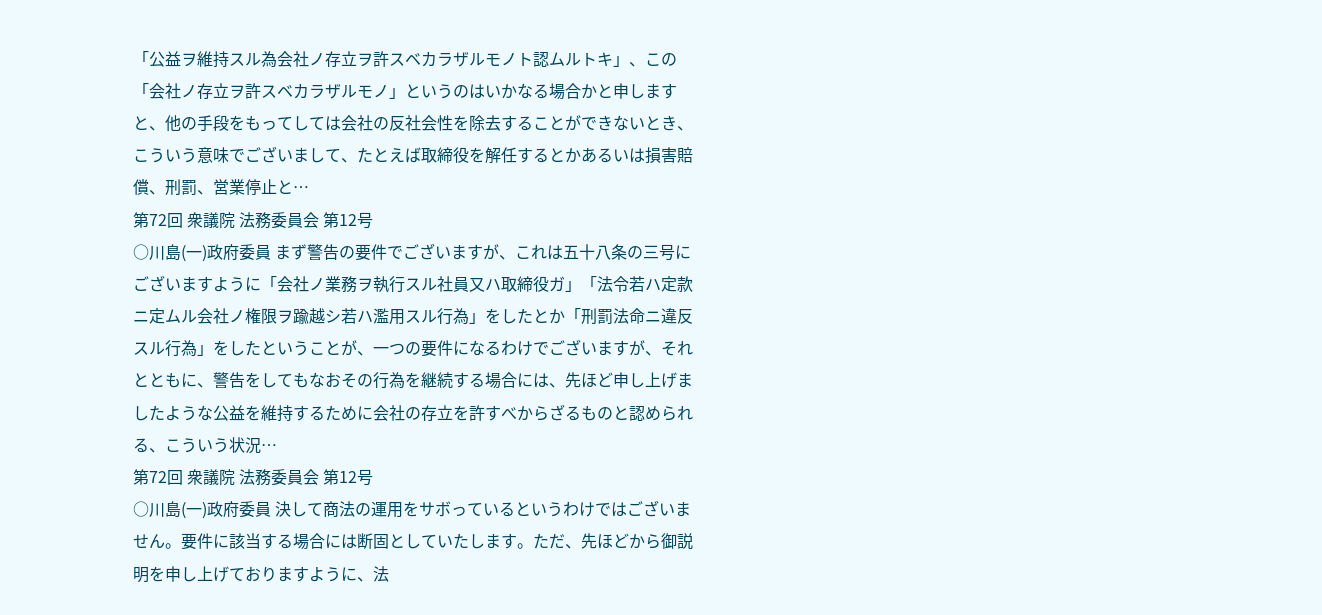「公益ヲ維持スル為会社ノ存立ヲ許スベカラザルモノト認ムルトキ」、この「会社ノ存立ヲ許スベカラザルモノ」というのはいかなる場合かと申しますと、他の手段をもってしては会社の反社会性を除去することができないとき、こういう意味でございまして、たとえば取締役を解任するとかあるいは損害賠償、刑罰、営業停止と…
第72回 衆議院 法務委員会 第12号
○川島(一)政府委員 まず警告の要件でございますが、これは五十八条の三号にございますように「会社ノ業務ヲ執行スル社員又ハ取締役ガ」「法令若ハ定款ニ定ムル会社ノ権限ヲ踰越シ若ハ濫用スル行為」をしたとか「刑罰法命ニ違反スル行為」をしたということが、一つの要件になるわけでございますが、それとともに、警告をしてもなおその行為を継続する場合には、先ほど申し上げましたような公益を維持するために会社の存立を許すべからざるものと認められる、こういう状況…
第72回 衆議院 法務委員会 第12号
○川島(一)政府委員 決して商法の運用をサボっているというわけではございません。要件に該当する場合には断固としていたします。ただ、先ほどから御説明を申し上げておりますように、法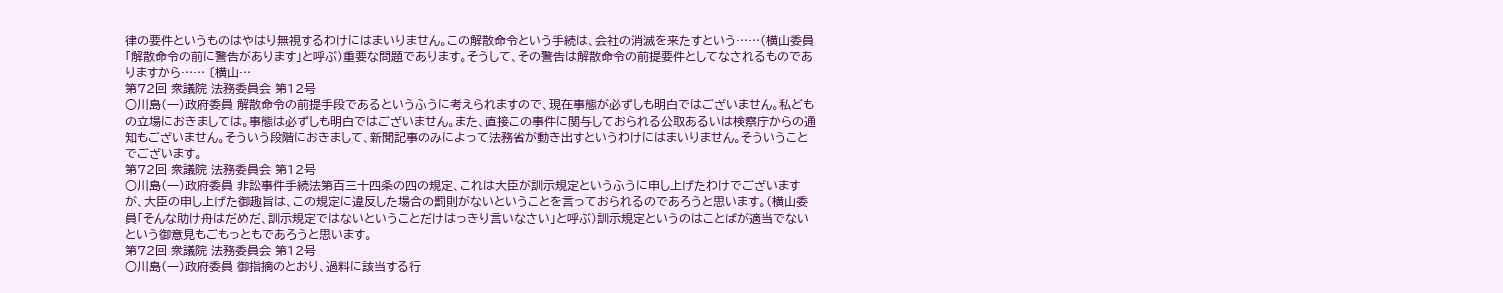律の要件というものはやはり無視するわけにはまいりません。この解散命令という手続は、会社の消滅を来たすという……(横山委員「解散命令の前に警告があります」と呼ぶ)重要な問題であります。そうして、その警告は解散命令の前提要件としてなされるものでありますから…… 〔横山…
第72回 衆議院 法務委員会 第12号
○川島(一)政府委員 解散命令の前提手段であるというふうに考えられますので、現在事態が必ずしも明白ではございません。私どもの立場におきましては。事態は必ずしも明白ではございません。また、直接この事件に関与しておられる公取あるいは検察庁からの通知もございません。そういう段階におきまして、新聞記事のみによって法務省が動き出すというわけにはまいりません。そういうことでございます。
第72回 衆議院 法務委員会 第12号
○川島(一)政府委員 非訟事件手続法第百三十四条の四の規定、これは大臣が訓示規定というふうに申し上げたわけでございますが、大臣の申し上げた御趣旨は、この規定に違反した場合の罰則がないということを言っておられるのであろうと思います。(横山委員「そんな助け舟はだめだ、訓示規定ではないということだけはっきり言いなさい」と呼ぶ)訓示規定というのはことばが適当でないという御意見もごもっともであろうと思います。
第72回 衆議院 法務委員会 第12号
○川島(一)政府委員 御指摘のとおり、過料に該当する行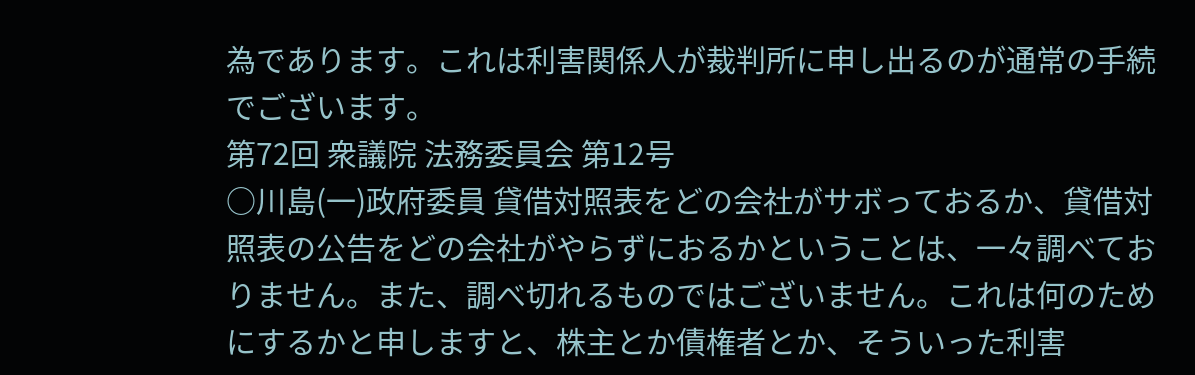為であります。これは利害関係人が裁判所に申し出るのが通常の手続でございます。
第72回 衆議院 法務委員会 第12号
○川島(一)政府委員 貸借対照表をどの会社がサボっておるか、貸借対照表の公告をどの会社がやらずにおるかということは、一々調べておりません。また、調べ切れるものではございません。これは何のためにするかと申しますと、株主とか債権者とか、そういった利害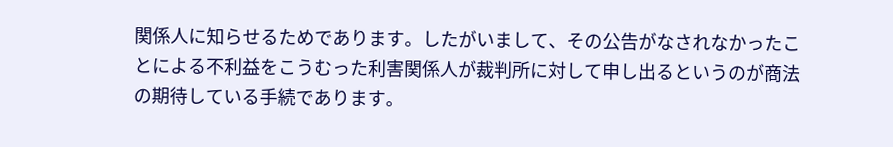関係人に知らせるためであります。したがいまして、その公告がなされなかったことによる不利益をこうむった利害関係人が裁判所に対して申し出るというのが商法の期待している手続であります。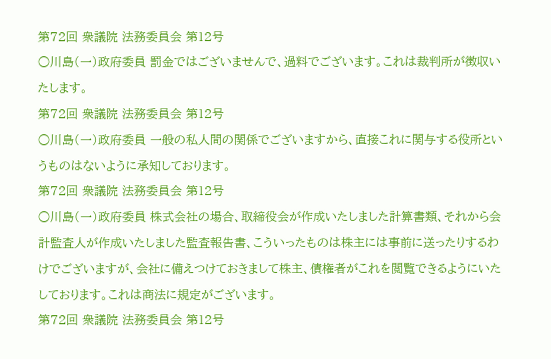第72回 衆議院 法務委員会 第12号
○川島(一)政府委員 罰金ではございませんで、過料でございます。これは裁判所が徴収いたします。
第72回 衆議院 法務委員会 第12号
○川島(一)政府委員 一般の私人間の関係でございますから、直接これに関与する役所というものはないように承知しております。
第72回 衆議院 法務委員会 第12号
○川島(一)政府委員 株式会社の場合、取締役会が作成いたしました計算書類、それから会計監査人が作成いたしました監査報告書、こういったものは株主には事前に送ったりするわけでございますが、会社に備えつけておきまして株主、債権者がこれを閲覧できるようにいたしております。これは商法に規定がございます。
第72回 衆議院 法務委員会 第12号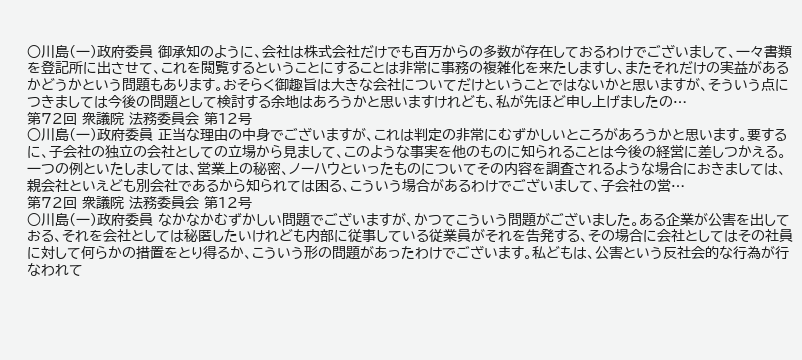○川島(一)政府委員 御承知のように、会社は株式会社だけでも百万からの多数が存在しておるわけでございまして、一々書類を登記所に出させて、これを閲覧するということにすることは非常に事務の複雑化を来たしますし、またそれだけの実益があるかどうかという問題もあります。おそらく御趣旨は大きな会社についてだけということではないかと思いますが、そういう点につきましては今後の問題として検討する余地はあろうかと思いますけれども、私が先ほど申し上げましたの…
第72回 衆議院 法務委員会 第12号
○川島(一)政府委員 正当な理由の中身でございますが、これは判定の非常にむずかしいところがあろうかと思います。要するに、子会社の独立の会社としての立場から見まして、このような事実を他のものに知られることは今後の経営に差しつかえる。一つの例といたしましては、営業上の秘密、ノーハウといったものについてその内容を調査されるような場合におきましては、親会社といえども別会社であるから知られては困る、こういう場合があるわけでございまして、子会社の営…
第72回 衆議院 法務委員会 第12号
○川島(一)政府委員 なかなかむずかしい問題でございますが、かつてこういう問題がございました。ある企業が公害を出しておる、それを会社としては秘匿したいけれども内部に従事している従業員がそれを告発する、その場合に会社としてはその社員に対して何らかの措置をとり得るか、こういう形の問題があったわけでございます。私どもは、公害という反社会的な行為が行なわれて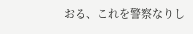おる、これを警察なりし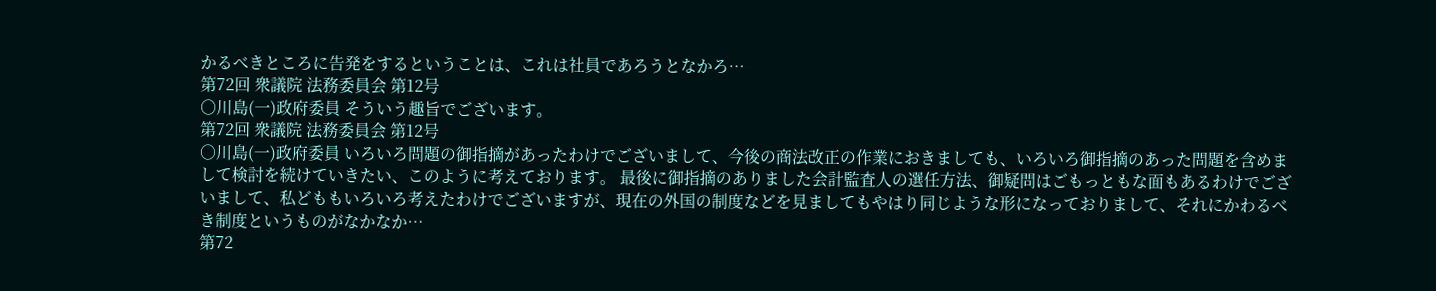かるべきところに告発をするということは、これは社員であろうとなかろ…
第72回 衆議院 法務委員会 第12号
○川島(一)政府委員 そういう趣旨でございます。
第72回 衆議院 法務委員会 第12号
○川島(一)政府委員 いろいろ問題の御指摘があったわけでございまして、今後の商法改正の作業におきましても、いろいろ御指摘のあった問題を含めまして検討を続けていきたい、このように考えております。 最後に御指摘のありました会計監査人の選任方法、御疑問はごもっともな面もあるわけでございまして、私どももいろいろ考えたわけでございますが、現在の外国の制度などを見ましてもやはり同じような形になっておりまして、それにかわるべき制度というものがなかなか…
第72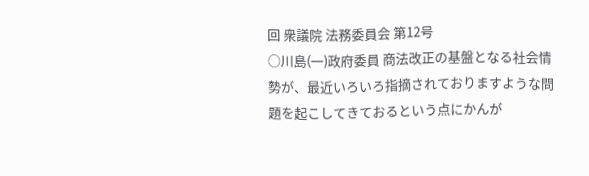回 衆議院 法務委員会 第12号
○川島(一)政府委員 商法改正の基盤となる社会情勢が、最近いろいろ指摘されておりますような問題を起こしてきておるという点にかんが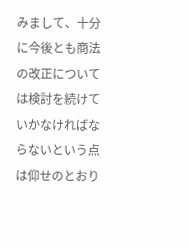みまして、十分に今後とも商法の改正については検討を続けていかなければならないという点は仰せのとおり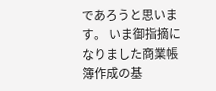であろうと思います。 いま御指摘になりました商業帳簿作成の基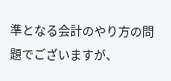準となる会計のやり方の問題でございますが、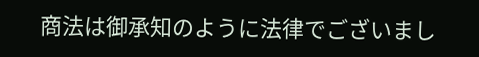商法は御承知のように法律でございまし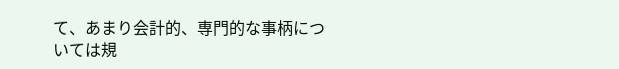て、あまり会計的、専門的な事柄については規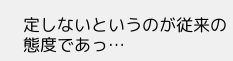定しないというのが従来の態度であっ…